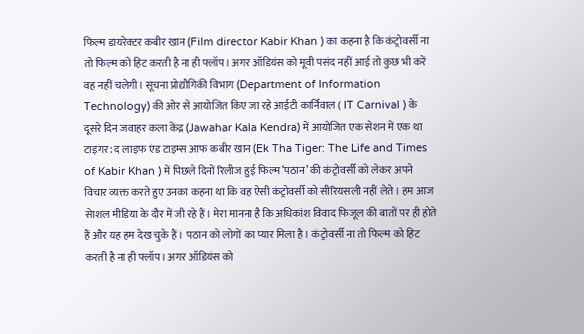फिल्म डायरेक्टर कबीर खान (Film director Kabir Khan ) का कहना है कि कंट्रोवर्सी ना तो फिल्म को हिट करती है ना ही फ्लॉप। अगर ऑडियंस को मूवी पसंद नहीं आई तो कुछ भी करें वह नहीं चलेगी। सूचना प्रोद्यौगिकी विभाग (Department of Information Technology) की ओर से आयोजित किए जा रहे आईटी कार्निवाल ( IT Carnival ) के दूसरे दिन जवाहर कला केंद्र (Jawahar Kala Kendra) में आयोजित एक सेशन में एक था टाइगर: द लाइफ एंड टाइम्स आफ कबीर खान (Ek Tha Tiger: The Life and Times of Kabir Khan ) में पिछले दिनों रिलीज हुई फिल्म ‘पठान’ की कंट्रोवर्सी को लेकर अपने विचार व्यक्त करते हुए उनका कहना था कि वह ऐसी कंट्रोवर्सी को सीरियसली नहीं लेते। हम आज सेाशल मीडिया के दौर में जी रहे हैं। मेरा मानना है कि अधिकांश विवाद फिजूल की बातों पर ही होते हैं और यह हम देख चुके हैं। पठान को लोगों का प्यार मिला है। कंट्रोवर्सी ना तो फिल्म को हिट करती है ना ही फ्लॉप। अगर ऑडियंस को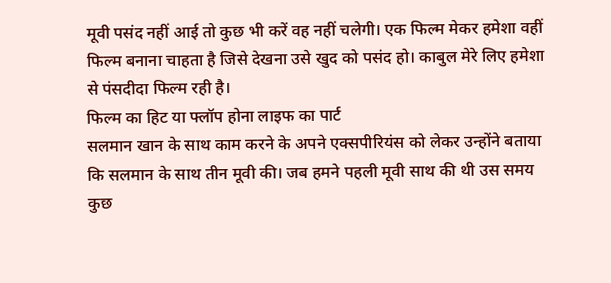मूवी पसंद नहीं आई तो कुछ भी करें वह नहीं चलेगी। एक फिल्म मेकर हमेशा वहीं फिल्म बनाना चाहता है जिसे देखना उसे खुद को पसंद हो। काबुल मेरे लिए हमेशा से पंसदीदा फिल्म रही है।
फिल्म का हिट या फ्लॉप होना लाइफ का पार्ट
सलमान खान के साथ काम करने के अपने एक्सपीरियंस को लेकर उन्होंने बताया कि सलमान के साथ तीन मूवी की। जब हमने पहली मूवी साथ की थी उस समय कुछ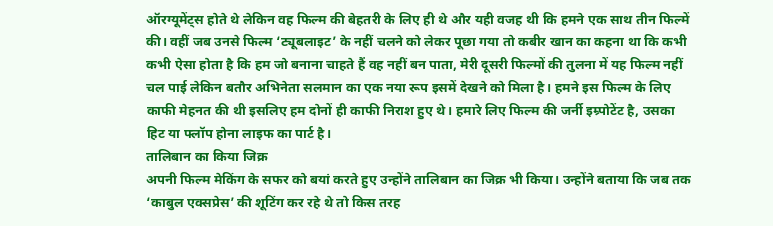ऑरग्यूमेंट्स होते थे लेकिन वह फिल्म की बेहतरी के लिए ही थे और यही वजह थी कि हमने एक साथ तीन फिल्में की। वहीं जब उनसे फिल्म ‘ट्यूबलाइट’ के नहीं चलने को लेकर पूछा गया तो कबीर खान का कहना था कि कभी कभी ऐसा होता है कि हम जो बनाना चाहते हैं वह नहीं बन पाता, मेरी दूसरी फिल्मों की तुलना में यह फिल्म नहीं चल पाई लेकिन बतौर अभिनेता सलमान का एक नया रूप इसमें देखने को मिला है। हमने इस फिल्म के लिए काफी मेहनत की थी इसलिए हम दोनों ही काफी निराश हुए थे। हमारे लिए फिल्म की जर्नी इम्र्पोटेंट है, उसका हिट या फ्लॉप होना लाइफ का पार्ट है।
तालिबान का किया जिक्र
अपनी फिल्म मेकिंग के सफर को बयां करते हुए उन्होंने तालिबान का जिक्र भी किया। उन्होंने बताया कि जब तक ‘काबुल एक्सप्रेस’ की शूटिंग कर रहे थे तो किस तरह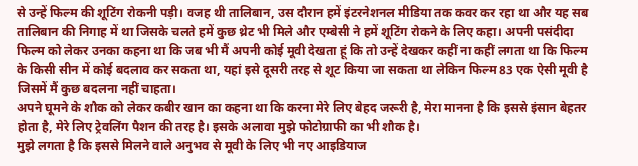से उन्हें फिल्म की शूटिंग रोकनी पड़ी। वजह थी तालिबान, उस दौरान हमें इंटरनेशनल मीडिया तक कवर कर रहा था और यह सब तालिबान की निगाह में था जिसके चलते हमें कुछ थ्रेट भी मिले और एम्बेसी ने हमें शूटिंग रोकने के लिए कहा। अपनी पसंदीदा फिल्म को लेकर उनका कहना था कि जब भी मैं अपनी कोई मूवी देखता हूं कि तो उन्हें देखकर कहीं ना कहीं लगता था कि फिल्म के किसी सीन में कोई बदलाव कर सकता था, यहां इसे दूसरी तरह से शूट किया जा सकता था लेकिन फिल्म 83 एक ऐसी मूवी है जिसमें मैं कुछ बदलना नहीं चाहता।
अपने घूमने के शौक को लेकर कबीर खान का कहना था कि करना मेरे लिए बेहद जरूरी है, मेरा मानना है कि इससे इंसान बेहतर होता है, मेरे लिए ट्रेवलिंग पैशन की तरह है। इसके अलावा मुझे फोटोग्राफी का भी शौक है।
मुझे लगता है कि इससे मिलने वाले अनुभव से मूवी के लिए भी नए आइडियाज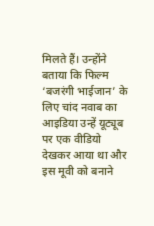मिलते हैं। उन्होंने बताया कि फिल्म ‘बजरंगी भाईजान’ के लिए चांद नवाब का आइडिया उन्हें यूट्यूब पर एक वीडियो देखकर आया था और इस मूवी को बनाने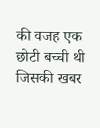की वजह एक छोटी बच्ची थी जिसकी खबर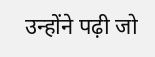उन्होंने पढ़ी जो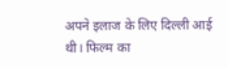अपने इलाज के लिए दिल्ली आई थी। फिल्म का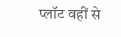प्लॉट वहीं से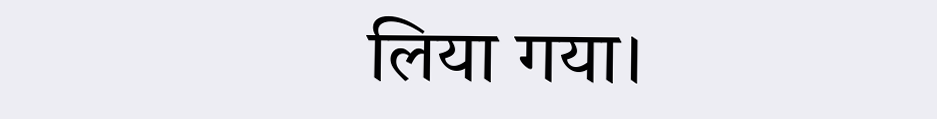लिया गया।